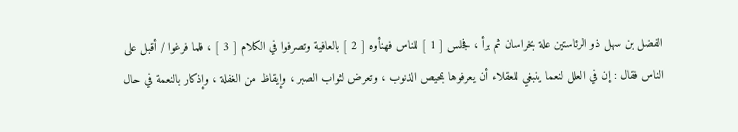الفضل بن سهل ذو الرئاستين علة بخراسان ثم برأ ، فجلس [ 1 ] للناس فهنأوه [ 2 ] بالعافية وتصرفوا في الكلام [ 3 ] ، فلما فرغوا / أقبل على الناس فقال : إن في العلل لنعما ينبغي للعقلاء أن يعرفوها بمحيص الذنوب ، وتعرض لثواب الصبر ، وإيقاظ من الغفلة ، وإذكار بالنعمة في حال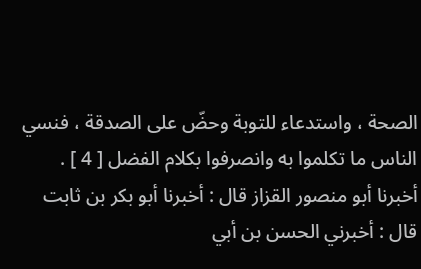الصحة ، واستدعاء للتوبة وحضّ على الصدقة ، فنسي الناس ما تكلموا به وانصرفوا بكلام الفضل [ 4 ] .
أخبرنا أبو منصور القزاز قال : أخبرنا أبو بكر بن ثابت قال : أخبرني الحسن بن أبي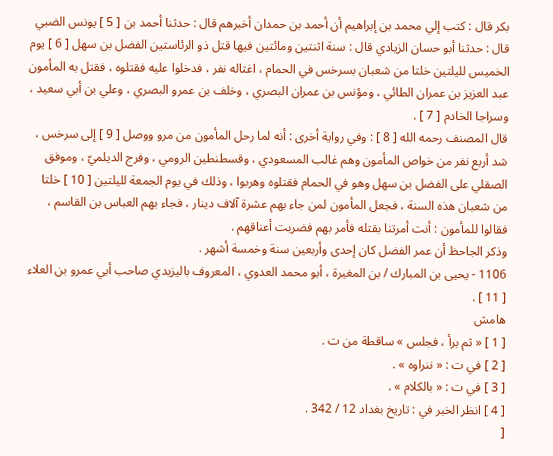بكر قال : كتب إلي محمد بن إبراهيم أن أحمد بن حمدان أخبرهم قال : حدثنا أحمد بن [ 5 ] يونس الضبي قال : حدثنا أبو حسان الزيادي قال : سنة اثنتين ومائتين فيها قتل ذو الرئاستين الفضل بن سهل [ 6 ] يوم الخميس لليلتين خلتا من شعبان بسرخس في الحمام ، اغتاله نفر ، فدخلوا عليه فقتلوه ، فقتل به المأمون عبد العزيز بن عمران الطائي ، ومؤنس بن عمران البصري ، وخلف بن عمرو البصري ، وعلي بن أبي سعيد ، وسراجا الخادم [ 7 ] .
قال المصنف رحمه الله [ 8 ] : وفي رواية أخرى : أنه لما رحل المأمون من مرو ووصل [ 9 ] إلى سرخس ، شد أربع نفر من خواص المأمون وهم غالب المسعودي ، وقسطنطين الرومي ، وفرج الديلميّ ، وموفق الصقلي على الفضل بن سهل وهو في الحمام فقتلوه وهربوا ، وذلك في يوم الجمعة لليلتين [ 10 ] خلتا من شعبان هذه السنة ، فجعل المأمون لمن جاء بهم عشرة آلاف دينار ، فجاء بهم العباس بن القاسم ، فقالوا للمأمون : أنت أمرتنا بقتله فأمر بهم فضربت أعناقهم .
وذكر الجاحظ أن عمر الفضل كان إحدى وأربعين سنة وخمسة أشهر .
1106 - يحيى بن المبارك / بن المغيرة ، أبو محمد العدوي ، المعروف باليزيدي صاحب أبي عمرو بن العلاء
[ 11 ] .
هامش
[ 1 ] « ثم برأ ، فجلس » ساقطة من ت .
[ 2 ] في ت : « ننراوه » .
[ 3 ] في ت : « بالكلام » .
[ 4 ] انظر الخبر في : تاريخ بغداد 12 / 342 .
[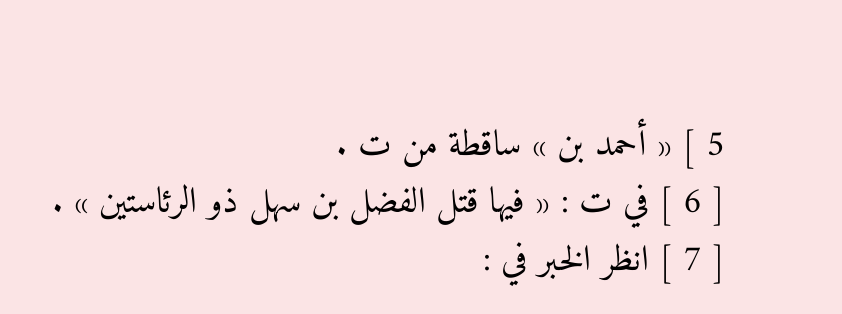5 ] « أحمد بن » ساقطة من ت .
[ 6 ] في ت : « فيها قتل الفضل بن سهل ذو الرئاستين » .
[ 7 ] انظر الخبر في :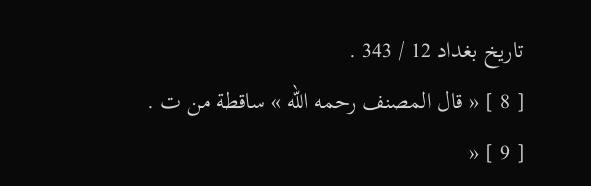تاريخ بغداد 12 / 343 .
[ 8 ] « قال المصنف رحمه الله » ساقطة من ت .
[ 9 ] «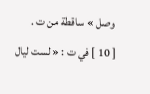وصل » ساقطة من ت .
[ 10 ] في ت : « لست ليال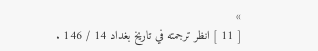»
[ 11 ] انظر ترجمته في تاريخ بغداد 14 / 146 .